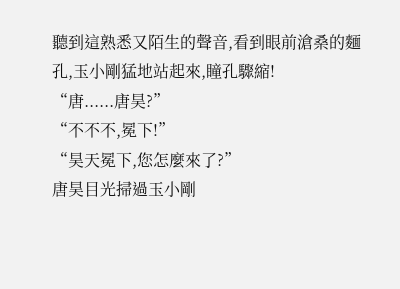聽到這熟悉又陌生的聲音,看到眼前滄桑的麵孔,玉小剛猛地站起來,瞳孔驟縮!
“唐......唐昊?”
“不不不,冕下!”
“昊天冕下,您怎麼來了?”
唐昊目光掃過玉小剛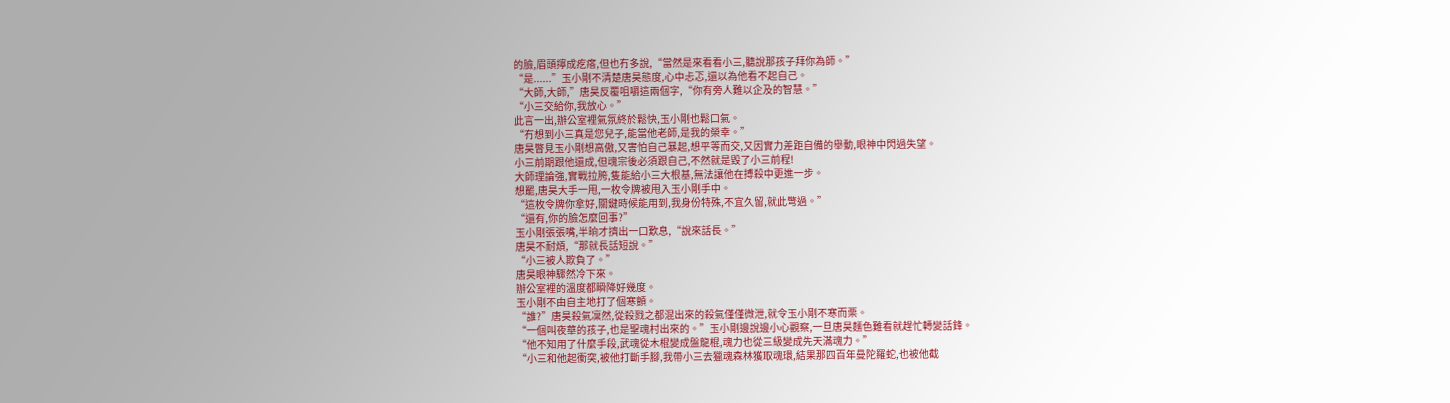的臉,眉頭擰成疙瘩,但也冇多說,“當然是來看看小三,聽說那孩子拜你為師。”
“是......”玉小剛不清楚唐昊態度,心中忐忑,還以為他看不起自己。
“大師,大師,”唐昊反覆咀嚼這兩個字,“你有旁人難以企及的智慧。”
“小三交給你,我放心。”
此言一出,辦公室裡氣氛終於鬆快,玉小剛也鬆口氣。
“冇想到小三真是您兒子,能當他老師,是我的榮幸。”
唐昊瞥見玉小剛想高傲,又害怕自己暴起,想平等而交,又因實力差距自備的舉動,眼神中閃過失望。
小三前期跟他還成,但魂宗後必須跟自己,不然就是毀了小三前程!
大師理論強,實戰拉胯,隻能給小三大根基,無法讓他在搏殺中更進一步。
想罷,唐昊大手一甩,一枚令牌被甩入玉小剛手中。
“這枚令牌你拿好,關鍵時候能用到,我身份特殊,不宜久留,就此彆過。”
“還有,你的臉怎麼回事?”
玉小剛張張嘴,半晌才擠出一口歎息,“說來話長。”
唐昊不耐煩,“那就長話短說。”
“小三被人欺負了。”
唐昊眼神驟然冷下來。
辦公室裡的溫度都瞬降好幾度。
玉小剛不由自主地打了個寒顫。
“誰?”唐昊殺氣凜然,從殺戮之都混出來的殺氣僅僅微泄,就令玉小剛不寒而栗。
“一個叫夜華的孩子,也是聖魂村出來的。”玉小剛邊說邊小心觀察,一旦唐昊麵色難看就趕忙轉變話鋒。
“他不知用了什麼手段,武魂從木棍變成盤龍棍,魂力也從三級變成先天滿魂力。”
“小三和他起衝突,被他打斷手腳,我帶小三去獵魂森林獲取魂環,結果那四百年曼陀羅蛇,也被他截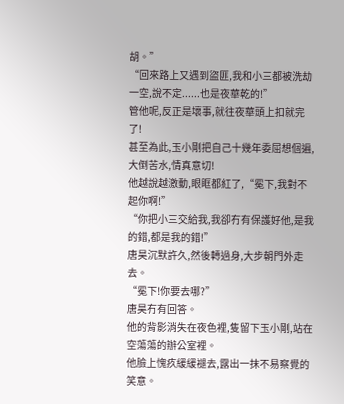胡。”
“回來路上又遇到盜匪,我和小三都被洗劫一空,說不定......也是夜華乾的!”
管他呢,反正是壞事,就往夜華頭上扣就完了!
甚至為此,玉小剛把自己十幾年委屈想個遍,大倒苦水,情真意切!
他越說越激動,眼眶都紅了,“冕下,我對不起你啊!”
“你把小三交給我,我卻冇有保護好他,是我的錯,都是我的錯!”
唐昊沉默許久,然後轉過身,大步朝門外走去。
“冕下!你要去哪?”
唐昊冇有回答。
他的背影消失在夜色裡,隻留下玉小剛,站在空蕩蕩的辦公室裡。
他臉上愧疚緩緩褪去,露出一抹不易察覺的笑意。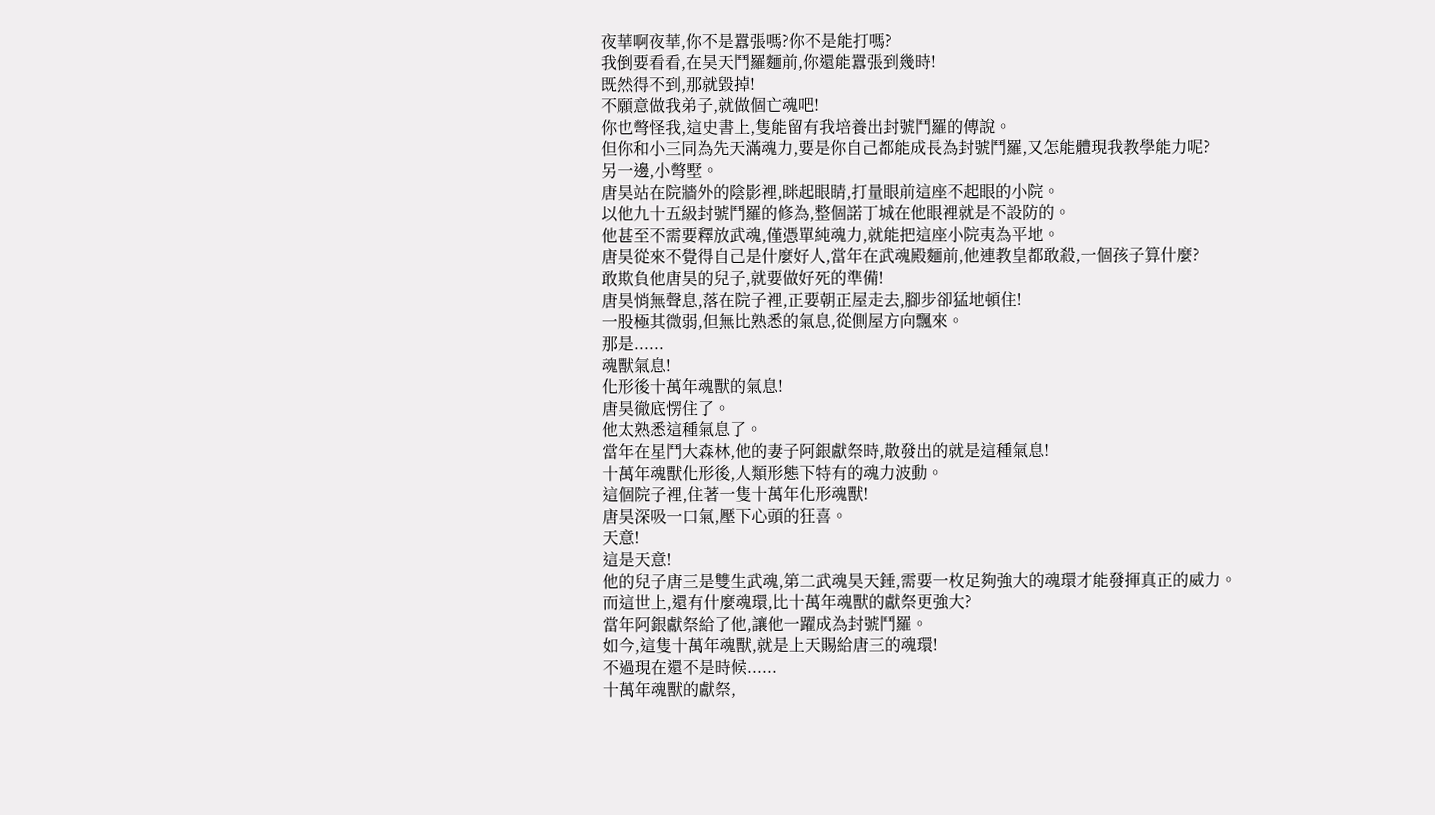夜華啊夜華,你不是囂張嗎?你不是能打嗎?
我倒要看看,在昊天鬥羅麵前,你還能囂張到幾時!
既然得不到,那就毀掉!
不願意做我弟子,就做個亡魂吧!
你也彆怪我,這史書上,隻能留有我培養出封號鬥羅的傳說。
但你和小三同為先天滿魂力,要是你自己都能成長為封號鬥羅,又怎能體現我教學能力呢?
另一邊,小彆墅。
唐昊站在院牆外的陰影裡,眯起眼睛,打量眼前這座不起眼的小院。
以他九十五級封號鬥羅的修為,整個諾丁城在他眼裡就是不設防的。
他甚至不需要釋放武魂,僅憑單純魂力,就能把這座小院夷為平地。
唐昊從來不覺得自己是什麼好人,當年在武魂殿麵前,他連教皇都敢殺,一個孩子算什麼?
敢欺負他唐昊的兒子,就要做好死的準備!
唐昊悄無聲息,落在院子裡,正要朝正屋走去,腳步卻猛地頓住!
一股極其微弱,但無比熟悉的氣息,從側屋方向飄來。
那是......
魂獸氣息!
化形後十萬年魂獸的氣息!
唐昊徹底愣住了。
他太熟悉這種氣息了。
當年在星鬥大森林,他的妻子阿銀獻祭時,散發出的就是這種氣息!
十萬年魂獸化形後,人類形態下特有的魂力波動。
這個院子裡,住著一隻十萬年化形魂獸!
唐昊深吸一口氣,壓下心頭的狂喜。
天意!
這是天意!
他的兒子唐三是雙生武魂,第二武魂昊天錘,需要一枚足夠強大的魂環才能發揮真正的威力。
而這世上,還有什麼魂環,比十萬年魂獸的獻祭更強大?
當年阿銀獻祭給了他,讓他一躍成為封號鬥羅。
如今,這隻十萬年魂獸,就是上天賜給唐三的魂環!
不過現在還不是時候......
十萬年魂獸的獻祭,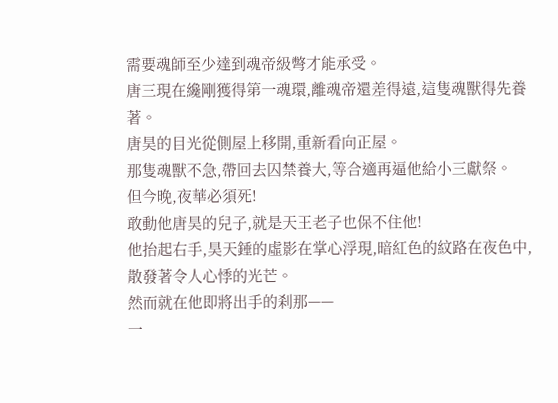需要魂師至少達到魂帝級彆才能承受。
唐三現在纔剛獲得第一魂環,離魂帝還差得遠,這隻魂獸得先養著。
唐昊的目光從側屋上移開,重新看向正屋。
那隻魂獸不急,帶回去囚禁養大,等合適再逼他給小三獻祭。
但今晚,夜華必須死!
敢動他唐昊的兒子,就是天王老子也保不住他!
他抬起右手,昊天錘的虛影在掌心浮現,暗紅色的紋路在夜色中,散發著令人心悸的光芒。
然而就在他即將出手的刹那——
一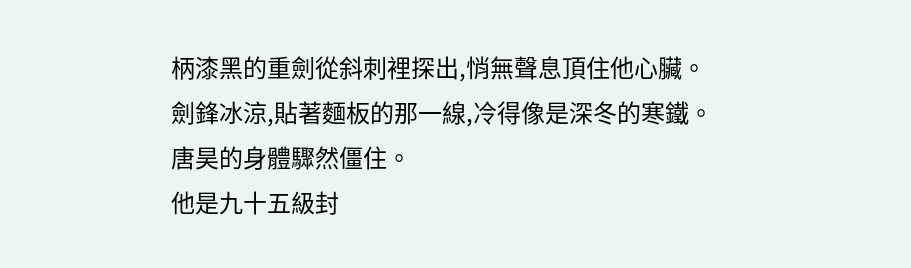柄漆黑的重劍從斜刺裡探出,悄無聲息頂住他心臟。
劍鋒冰涼,貼著麵板的那一線,冷得像是深冬的寒鐵。
唐昊的身體驟然僵住。
他是九十五級封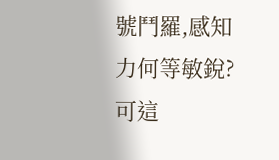號鬥羅,感知力何等敏銳?
可這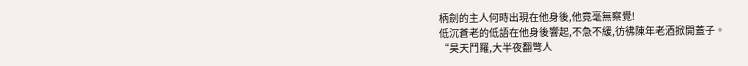柄劍的主人何時出現在他身後,他竟毫無察覺!
低沉蒼老的低語在他身後響起,不急不緩,彷彿陳年老酒掀開蓋子。
“昊天鬥羅,大半夜翻彆人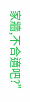家牆,不合適吧?”